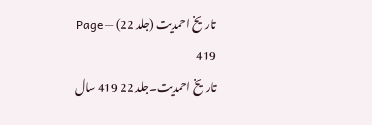تاریخ احمدیت (جلد 22) — Page 419
تاریخ احمدیت۔جلد 22 419 سال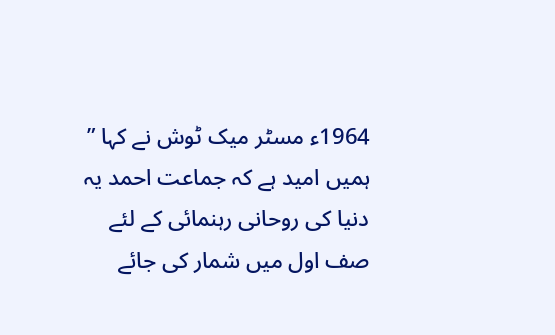1964ء مسٹر میک ٹوش نے کہا ” ہمیں امید ہے کہ جماعت احمد یہ دنیا کی روحانی رہنمائی کے لئے صف اول میں شمار کی جائے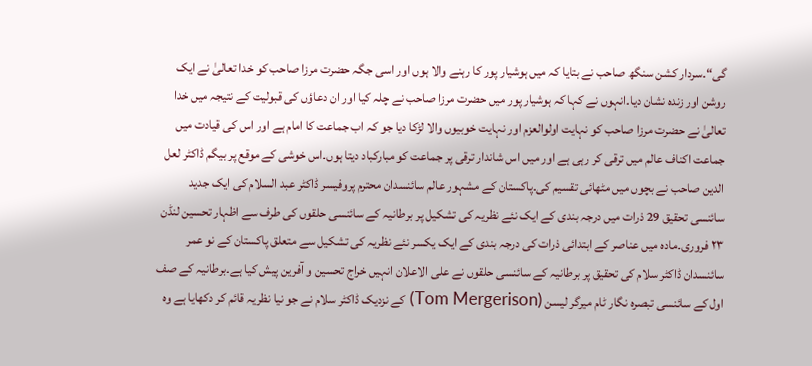گی“۔سردار کشن سنگھ صاحب نے بتایا کہ میں ہوشیار پور کا رہنے والا ہوں اور اسی جگہ حضرت مرزا صاحب کو خدا تعالیٰ نے ایک روشن اور زندہ نشان دیا۔انہوں نے کہا کہ ہوشیار پور میں حضرت مرزا صاحب نے چلہ کیا اور ان دعاؤں کی قبولیت کے نتیجہ میں خدا تعالیٰ نے حضرت مرزا صاحب کو نہایت اولوالعزم اور نہایت خوبیوں والا لڑکا دیا جو کہ اب جماعت کا امام ہے اور اس کی قیادت میں جماعت اکناف عالم میں ترقی کر رہی ہے اور میں اس شاندار ترقی پر جماعت کو مبارکباد دیتا ہوں۔اس خوشی کے موقع پر بیگم ڈاکٹر لعل الدین صاحب نے بچوں میں مٹھائی تقسیم کی۔پاکستان کے مشہور عالم سائنسدان محترم پروفیسر ڈاکٹر عبد السلام کی ایک جدید سائنسی تحقیق 29 ذرات میں درجہ بندی کے ایک نئے نظریہ کی تشکیل پر برطانیہ کے سائنسی حلقوں کی طرف سے اظہار تحسین لنڈن ۲۳ فروری۔مادہ میں عناصر کے ابتدائی ذرات کی درجہ بندی کے ایک یکسر نئے نظریہ کی تشکیل سے متعلق پاکستان کے نو عمر سائنسدان ڈاکٹر سلام کی تحقیق پر برطانیہ کے سائنسی حلقوں نے علی الاعلان انہیں خراج تحسین و آفرین پیش کیا ہے۔برطانیہ کے صف اول کے سائنسی تبصرہ نگار ٹام میرگر لیسن (Tom Mergerison) کے نزدیک ڈاکٹر سلام نے جو نیا نظریہ قائم کر دکھایا ہے وہ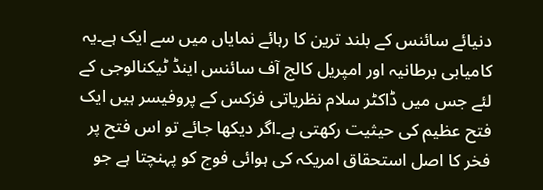دنیائے سائنس کے بلند ترین کا رہائے نمایاں میں سے ایک ہے۔یہ کامیابی برطانیہ اور امپریل کالج آف سائنس اینڈ ٹیکنالوجی کے لئے جس میں ڈاکٹر سلام نظریاتی فزکس کے پروفیسر ہیں ایک فتح عظیم کی حیثیت رکھتی ہے۔اگر دیکھا جائے تو اس فتح پر فخر کا اصل استحقاق امریکہ کی ہوائی فوج کو پہنچتا ہے جو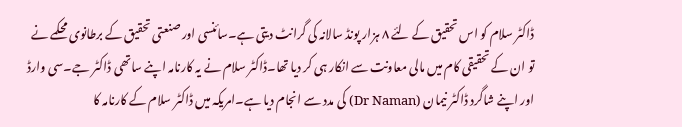ڈاکٹر سلام کو اس تحقیق کے لئے ۸ ہزار پونڈ سالانہ کی گرانٹ دیتی ہے۔سائنسی اور صنعتی تحقیق کے برطانوی محکمے نے تو ان کے تحقیقی کام میں مالی معاونت سے انکار ہی کر دیا تھا۔ڈاکٹر سلام نے یہ کارنامہ اپنے ساتھی ڈاکٹر جے۔سی وارڈ اور اپنے شاگرد ڈاکٹر نیمان (Dr Naman) کی مدد سے انجام دیا ہے۔امریکہ میں ڈاکٹر سلام کے کارنامہ کا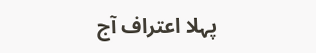پہلا اعتراف آج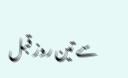سے تین روز قبل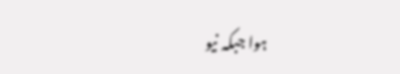ہوا جبکہ نیو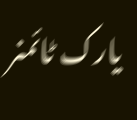یارک ٹائمنر